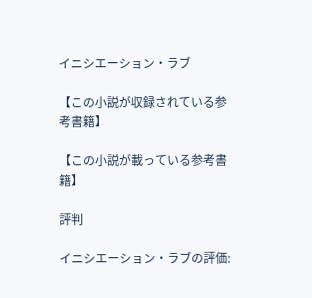イニシエーション・ラブ

【この小説が収録されている参考書籍】

【この小説が載っている参考書籍】

評判

イニシエーション・ラブの評価: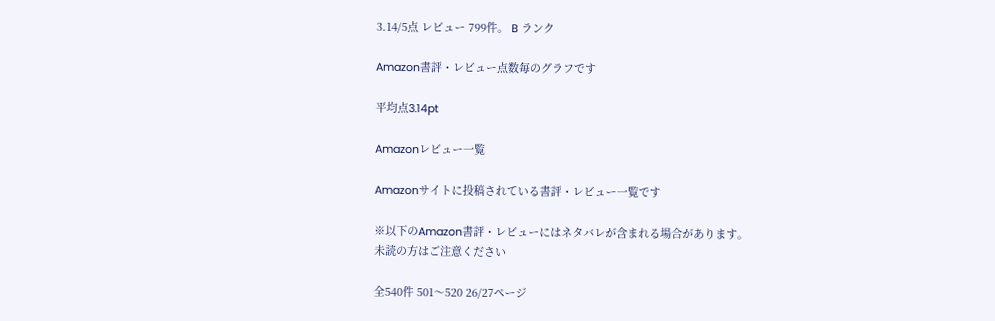3.14/5点 レビュー 799件。 B ランク

Amazon書評・レビュー点数毎のグラフです

平均点3.14pt

Amazonレビュー一覧

Amazonサイトに投稿されている書評・レビュー一覧です

※以下のAmazon書評・レビューにはネタバレが含まれる場合があります。
未読の方はご注意ください

全540件 501〜520 26/27ページ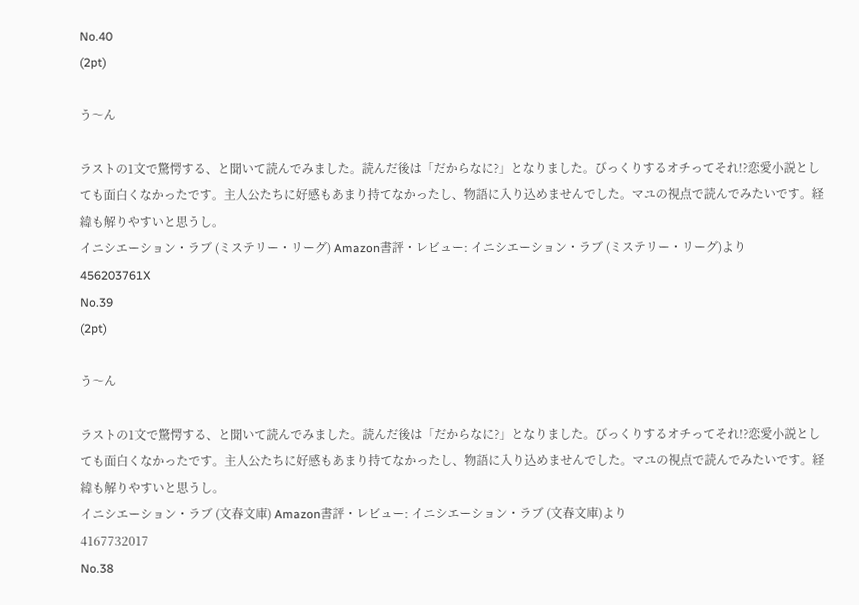No.40
(2pt)

う〜ん

ラストの1文で驚愕する、と聞いて読んでみました。読んだ後は「だからなに?」となりました。びっくりするオチってそれ!?恋愛小説としても面白くなかったです。主人公たちに好感もあまり持てなかったし、物語に入り込めませんでした。マユの視点で読んでみたいです。経緯も解りやすいと思うし。
イニシエーション・ラブ (ミステリー・リーグ) Amazon書評・レビュー: イニシエーション・ラブ (ミステリー・リーグ)より
456203761X
No.39
(2pt)

う〜ん

ラストの1文で驚愕する、と聞いて読んでみました。読んだ後は「だからなに?」となりました。びっくりするオチってそれ!?恋愛小説としても面白くなかったです。主人公たちに好感もあまり持てなかったし、物語に入り込めませんでした。マユの視点で読んでみたいです。経緯も解りやすいと思うし。
イニシエーション・ラブ (文春文庫) Amazon書評・レビュー: イニシエーション・ラブ (文春文庫)より
4167732017
No.38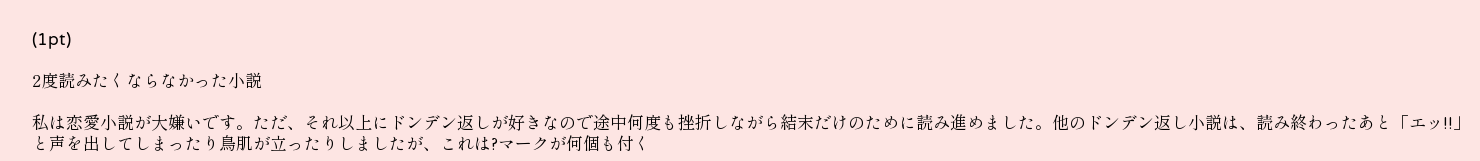(1pt)

2度読みたくならなかった小説

私は恋愛小説が大嫌いです。ただ、それ以上にドンデン返しが好きなので途中何度も挫折しながら結末だけのために読み進めました。他のドンデン返し小説は、読み終わったあと「エッ!!」と声を出してしまったり鳥肌が立ったりしましたが、これは?マークが何個も付く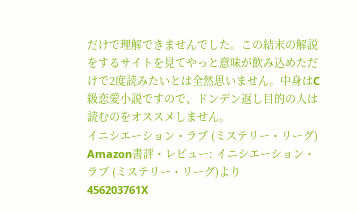だけで理解できませんでした。この結末の解説をするサイトを見てやっと意味が飲み込めただけで2度読みたいとは全然思いません。中身はC級恋愛小説ですので、ドンデン返し目的の人は読むのをオススメしません。
イニシエーション・ラブ (ミステリー・リーグ) Amazon書評・レビュー: イニシエーション・ラブ (ミステリー・リーグ)より
456203761X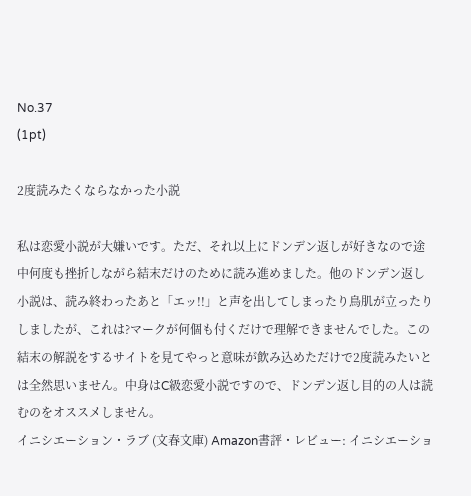No.37
(1pt)

2度読みたくならなかった小説

私は恋愛小説が大嫌いです。ただ、それ以上にドンデン返しが好きなので途中何度も挫折しながら結末だけのために読み進めました。他のドンデン返し小説は、読み終わったあと「エッ!!」と声を出してしまったり鳥肌が立ったりしましたが、これは?マークが何個も付くだけで理解できませんでした。この結末の解説をするサイトを見てやっと意味が飲み込めただけで2度読みたいとは全然思いません。中身はC級恋愛小説ですので、ドンデン返し目的の人は読むのをオススメしません。
イニシエーション・ラブ (文春文庫) Amazon書評・レビュー: イニシエーショ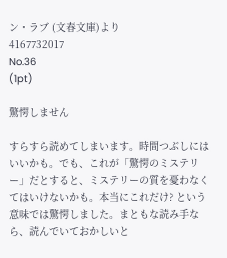ン・ラブ (文春文庫)より
4167732017
No.36
(1pt)

驚愕しません

すらすら読めてしまいます。時間つぶしにはいいかも。でも、これが「驚愕のミステリー」だとすると、ミステリーの質を憂わなくてはいけないかも。本当にこれだけ? という意味では驚愕しました。まともな読み手なら、読んでいておかしいと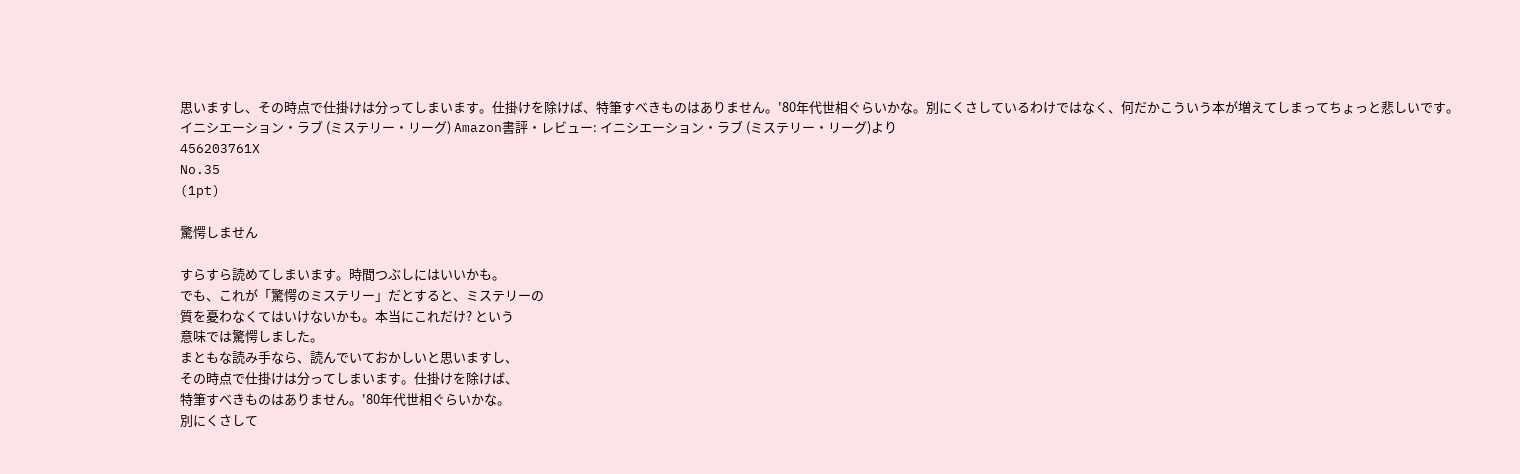思いますし、その時点で仕掛けは分ってしまいます。仕掛けを除けば、特筆すべきものはありません。'80年代世相ぐらいかな。別にくさしているわけではなく、何だかこういう本が増えてしまってちょっと悲しいです。
イニシエーション・ラブ (ミステリー・リーグ) Amazon書評・レビュー: イニシエーション・ラブ (ミステリー・リーグ)より
456203761X
No.35
(1pt)

驚愕しません

すらすら読めてしまいます。時間つぶしにはいいかも。
でも、これが「驚愕のミステリー」だとすると、ミステリーの
質を憂わなくてはいけないかも。本当にこれだけ? という
意味では驚愕しました。
まともな読み手なら、読んでいておかしいと思いますし、
その時点で仕掛けは分ってしまいます。仕掛けを除けば、
特筆すべきものはありません。'80年代世相ぐらいかな。
別にくさして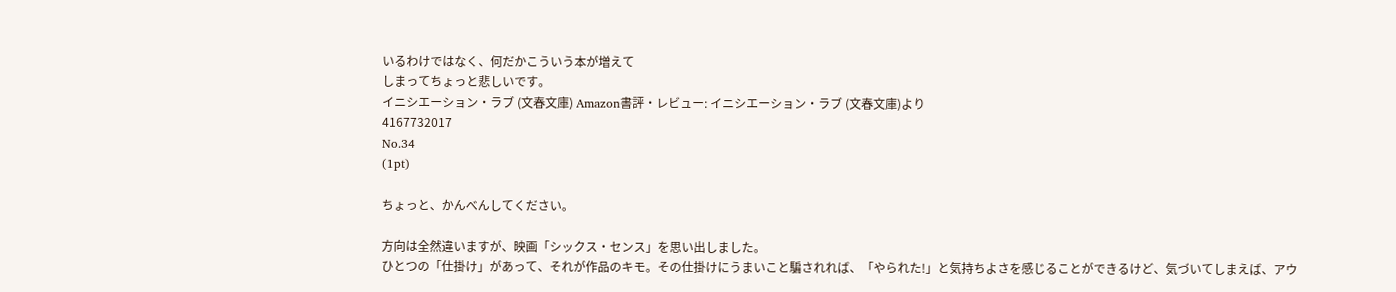いるわけではなく、何だかこういう本が増えて
しまってちょっと悲しいです。
イニシエーション・ラブ (文春文庫) Amazon書評・レビュー: イニシエーション・ラブ (文春文庫)より
4167732017
No.34
(1pt)

ちょっと、かんべんしてください。

方向は全然違いますが、映画「シックス・センス」を思い出しました。
ひとつの「仕掛け」があって、それが作品のキモ。その仕掛けにうまいこと騙されれば、「やられた!」と気持ちよさを感じることができるけど、気づいてしまえば、アウ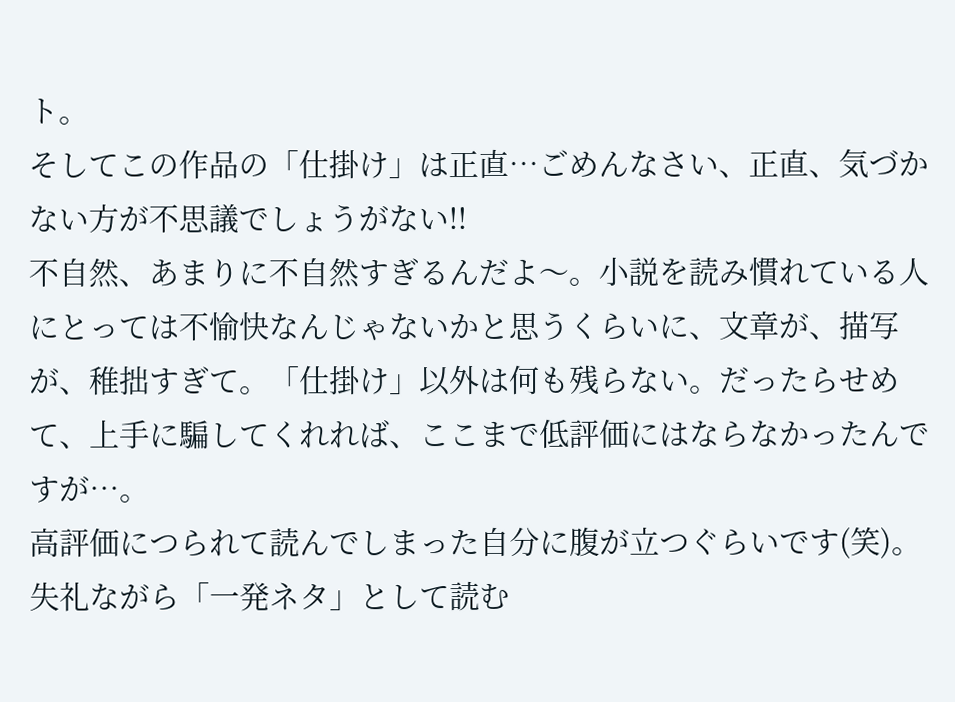ト。
そしてこの作品の「仕掛け」は正直…ごめんなさい、正直、気づかない方が不思議でしょうがない!!
不自然、あまりに不自然すぎるんだよ〜。小説を読み慣れている人にとっては不愉快なんじゃないかと思うくらいに、文章が、描写が、稚拙すぎて。「仕掛け」以外は何も残らない。だったらせめて、上手に騙してくれれば、ここまで低評価にはならなかったんですが…。
高評価につられて読んでしまった自分に腹が立つぐらいです(笑)。失礼ながら「一発ネタ」として読む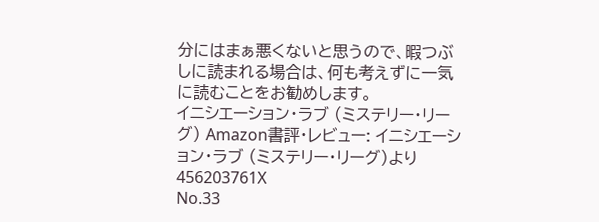分にはまぁ悪くないと思うので、暇つぶしに読まれる場合は、何も考えずに一気に読むことをお勧めします。
イニシエーション・ラブ (ミステリー・リーグ) Amazon書評・レビュー: イニシエーション・ラブ (ミステリー・リーグ)より
456203761X
No.33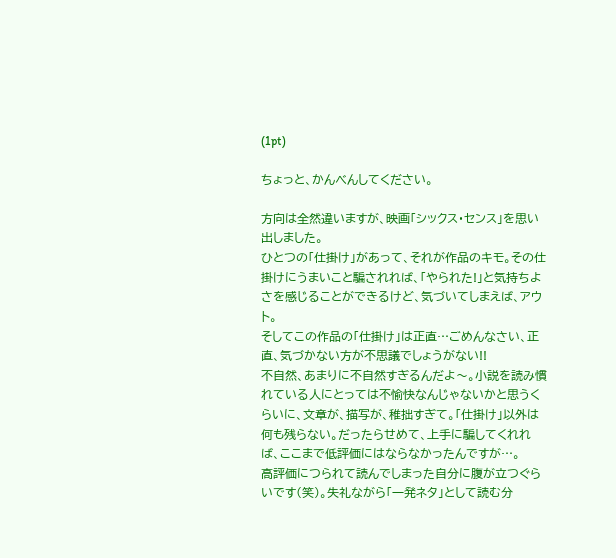(1pt)

ちょっと、かんべんしてください。

方向は全然違いますが、映画「シックス・センス」を思い出しました。
ひとつの「仕掛け」があって、それが作品のキモ。その仕掛けにうまいこと騙されれば、「やられた!」と気持ちよさを感じることができるけど、気づいてしまえば、アウト。
そしてこの作品の「仕掛け」は正直…ごめんなさい、正直、気づかない方が不思議でしょうがない!!
不自然、あまりに不自然すぎるんだよ〜。小説を読み慣れている人にとっては不愉快なんじゃないかと思うくらいに、文章が、描写が、稚拙すぎて。「仕掛け」以外は何も残らない。だったらせめて、上手に騙してくれれば、ここまで低評価にはならなかったんですが…。
高評価につられて読んでしまった自分に腹が立つぐらいです(笑)。失礼ながら「一発ネタ」として読む分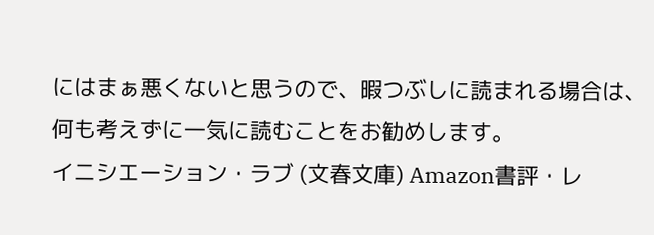にはまぁ悪くないと思うので、暇つぶしに読まれる場合は、何も考えずに一気に読むことをお勧めします。
イニシエーション・ラブ (文春文庫) Amazon書評・レ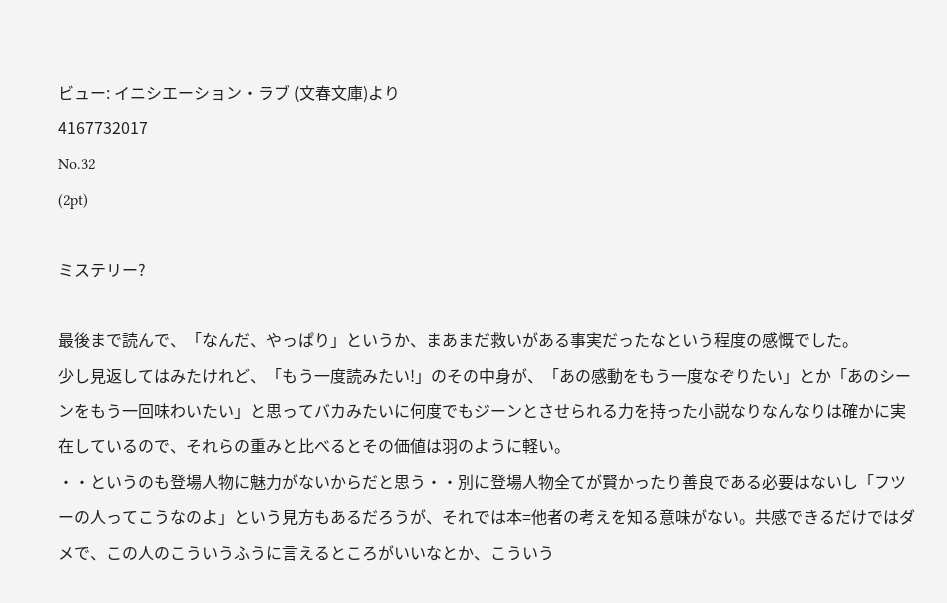ビュー: イニシエーション・ラブ (文春文庫)より
4167732017
No.32
(2pt)

ミステリー?

最後まで読んで、「なんだ、やっぱり」というか、まあまだ救いがある事実だったなという程度の感慨でした。
少し見返してはみたけれど、「もう一度読みたい!」のその中身が、「あの感動をもう一度なぞりたい」とか「あのシーンをもう一回味わいたい」と思ってバカみたいに何度でもジーンとさせられる力を持った小説なりなんなりは確かに実在しているので、それらの重みと比べるとその価値は羽のように軽い。
・・というのも登場人物に魅力がないからだと思う・・別に登場人物全てが賢かったり善良である必要はないし「フツーの人ってこうなのよ」という見方もあるだろうが、それでは本=他者の考えを知る意味がない。共感できるだけではダメで、この人のこういうふうに言えるところがいいなとか、こういう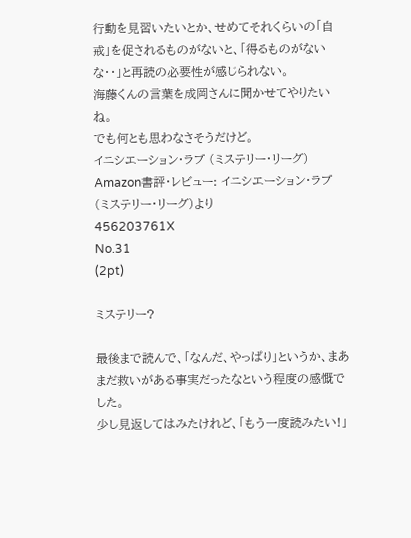行動を見習いたいとか、せめてそれくらいの「自戒」を促されるものがないと、「得るものがないな・・」と再読の必要性が感じられない。
海藤くんの言葉を成岡さんに聞かせてやりたいね。
でも何とも思わなさそうだけど。
イニシエーション・ラブ (ミステリー・リーグ) Amazon書評・レビュー: イニシエーション・ラブ (ミステリー・リーグ)より
456203761X
No.31
(2pt)

ミステリー?

最後まで読んで、「なんだ、やっぱり」というか、まあまだ救いがある事実だったなという程度の感慨でした。
少し見返してはみたけれど、「もう一度読みたい!」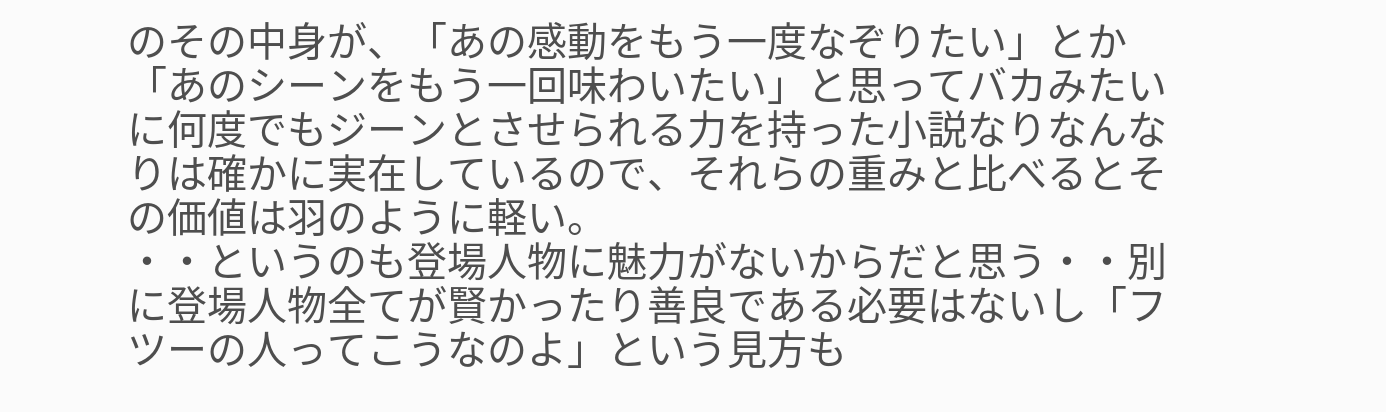のその中身が、「あの感動をもう一度なぞりたい」とか「あのシーンをもう一回味わいたい」と思ってバカみたいに何度でもジーンとさせられる力を持った小説なりなんなりは確かに実在しているので、それらの重みと比べるとその価値は羽のように軽い。
・・というのも登場人物に魅力がないからだと思う・・別に登場人物全てが賢かったり善良である必要はないし「フツーの人ってこうなのよ」という見方も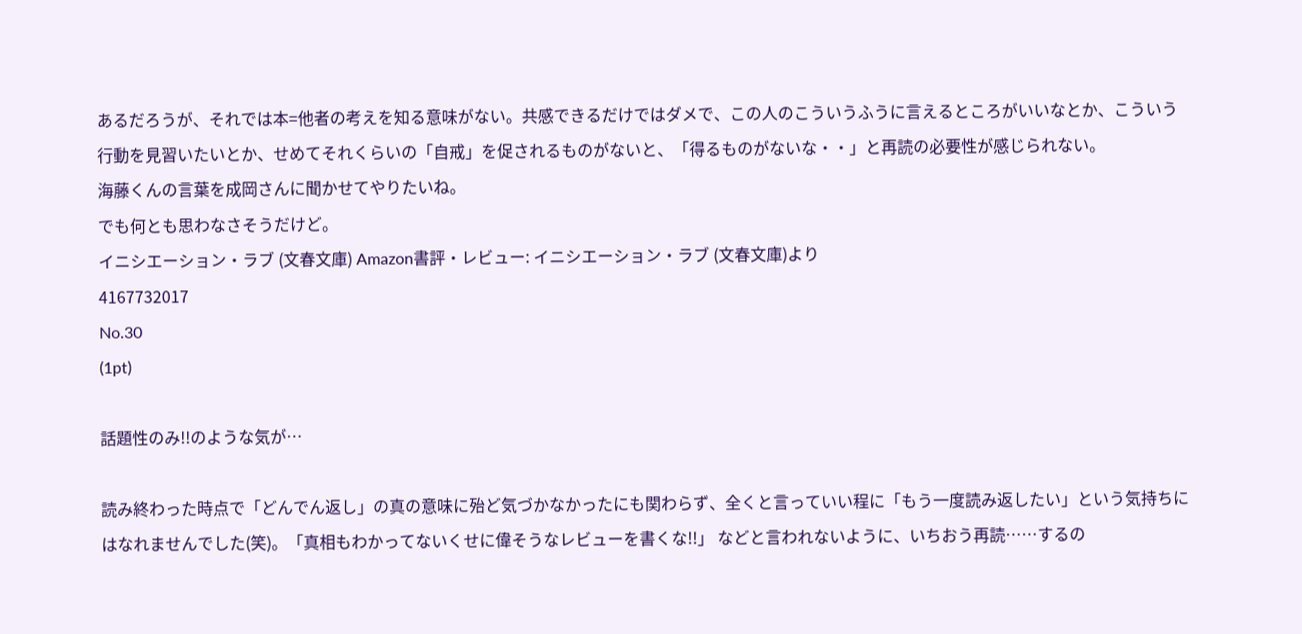あるだろうが、それでは本=他者の考えを知る意味がない。共感できるだけではダメで、この人のこういうふうに言えるところがいいなとか、こういう行動を見習いたいとか、せめてそれくらいの「自戒」を促されるものがないと、「得るものがないな・・」と再読の必要性が感じられない。
海藤くんの言葉を成岡さんに聞かせてやりたいね。
でも何とも思わなさそうだけど。
イニシエーション・ラブ (文春文庫) Amazon書評・レビュー: イニシエーション・ラブ (文春文庫)より
4167732017
No.30
(1pt)

話題性のみ!!のような気が…

読み終わった時点で「どんでん返し」の真の意味に殆ど気づかなかったにも関わらず、全くと言っていい程に「もう一度読み返したい」という気持ちにはなれませんでした(笑)。「真相もわかってないくせに偉そうなレビューを書くな!!」 などと言われないように、いちおう再読……するの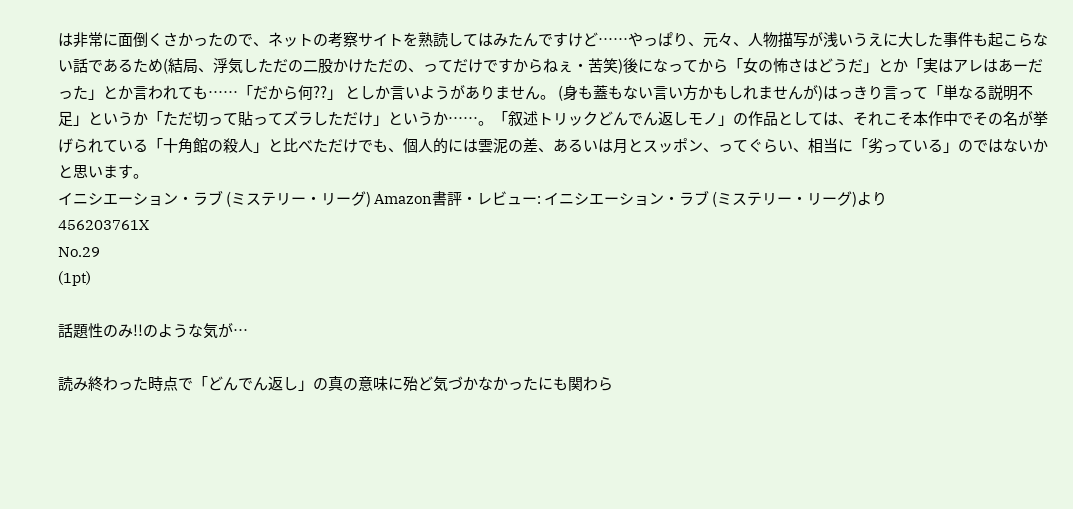は非常に面倒くさかったので、ネットの考察サイトを熟読してはみたんですけど……やっぱり、元々、人物描写が浅いうえに大した事件も起こらない話であるため(結局、浮気しただの二股かけただの、ってだけですからねぇ・苦笑)後になってから「女の怖さはどうだ」とか「実はアレはあーだった」とか言われても……「だから何??」 としか言いようがありません。 (身も蓋もない言い方かもしれませんが)はっきり言って「単なる説明不足」というか「ただ切って貼ってズラしただけ」というか……。「叙述トリックどんでん返しモノ」の作品としては、それこそ本作中でその名が挙げられている「十角館の殺人」と比べただけでも、個人的には雲泥の差、あるいは月とスッポン、ってぐらい、相当に「劣っている」のではないかと思います。
イニシエーション・ラブ (ミステリー・リーグ) Amazon書評・レビュー: イニシエーション・ラブ (ミステリー・リーグ)より
456203761X
No.29
(1pt)

話題性のみ!!のような気が…

読み終わった時点で「どんでん返し」の真の意味に殆ど気づかなかったにも関わら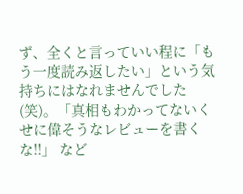ず、全くと言っていい程に「もう一度読み返したい」という気持ちにはなれませんでした(笑)。「真相もわかってないくせに偉そうなレビューを書くな!!」 など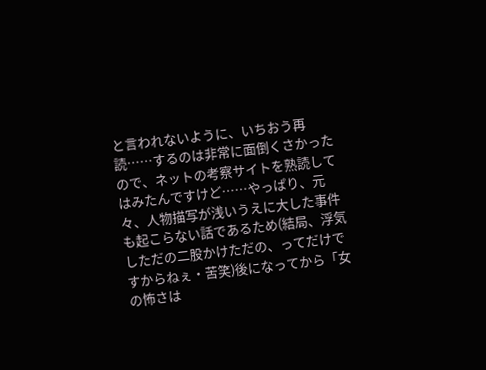と言われないように、いちおう再読……するのは非常に面倒くさかったので、ネットの考察サイトを熟読してはみたんですけど……やっぱり、元々、人物描写が浅いうえに大した事件も起こらない話であるため(結局、浮気しただの二股かけただの、ってだけですからねぇ・苦笑)後になってから「女の怖さは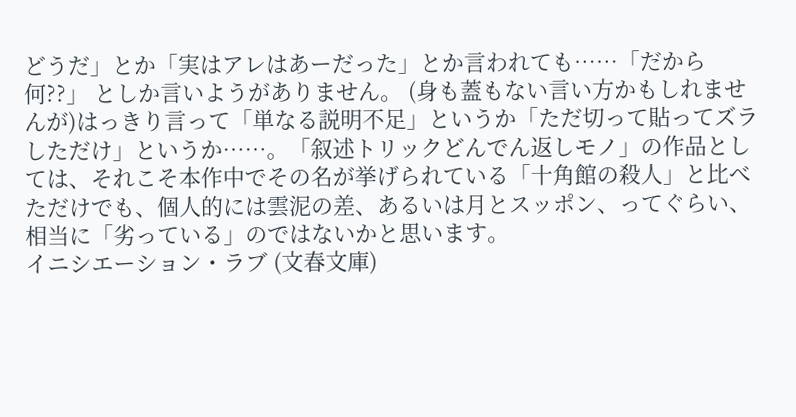どうだ」とか「実はアレはあーだった」とか言われても……「だから何??」 としか言いようがありません。 (身も蓋もない言い方かもしれませんが)はっきり言って「単なる説明不足」というか「ただ切って貼ってズラしただけ」というか……。「叙述トリックどんでん返しモノ」の作品としては、それこそ本作中でその名が挙げられている「十角館の殺人」と比べただけでも、個人的には雲泥の差、あるいは月とスッポン、ってぐらい、相当に「劣っている」のではないかと思います。
イニシエーション・ラブ (文春文庫)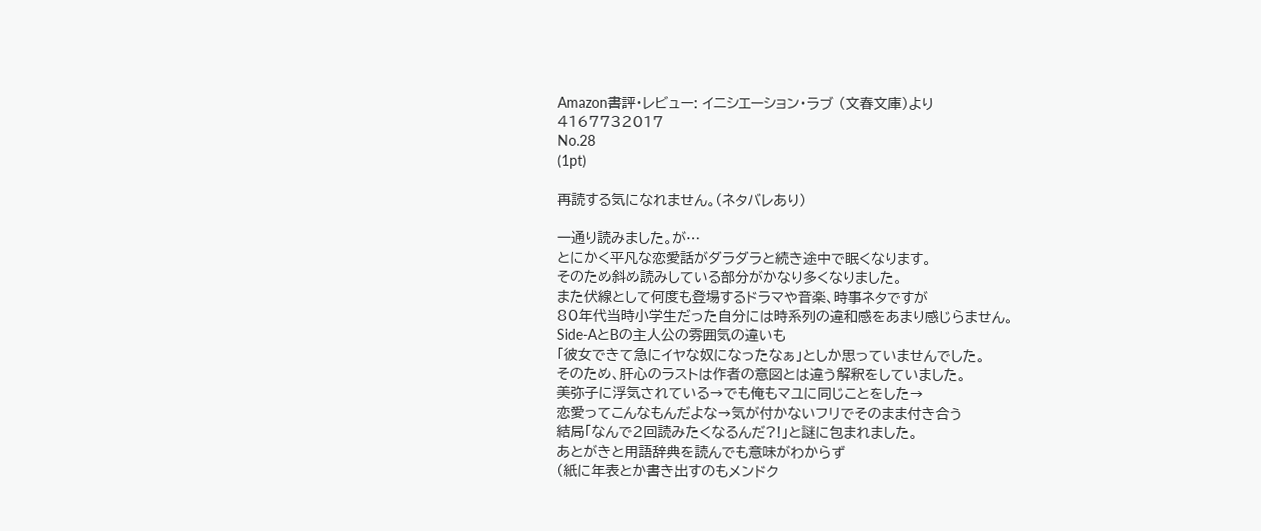Amazon書評・レビュー: イニシエーション・ラブ (文春文庫)より
4167732017
No.28
(1pt)

再読する気になれません。(ネタバレあり)

一通り読みました。が…
とにかく平凡な恋愛話がダラダラと続き途中で眠くなります。
そのため斜め読みしている部分がかなり多くなりました。
また伏線として何度も登場するドラマや音楽、時事ネタですが
80年代当時小学生だった自分には時系列の違和感をあまり感じらません。
Side-AとBの主人公の雰囲気の違いも
「彼女できて急にイヤな奴になったなぁ」としか思っていませんでした。
そのため、肝心のラストは作者の意図とは違う解釈をしていました。
美弥子に浮気されている→でも俺もマユに同じことをした→
恋愛ってこんなもんだよな→気が付かないフリでそのまま付き合う
結局「なんで2回読みたくなるんだ?!」と謎に包まれました。
あとがきと用語辞典を読んでも意味がわからず
(紙に年表とか書き出すのもメンドク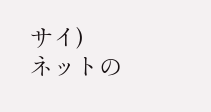サイ)
ネットの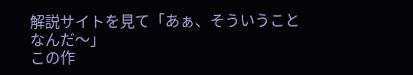解説サイトを見て「あぁ、そういうことなんだ〜」
この作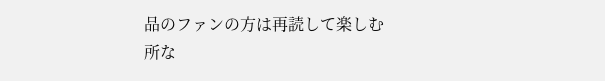品のファンの方は再読して楽しむ所な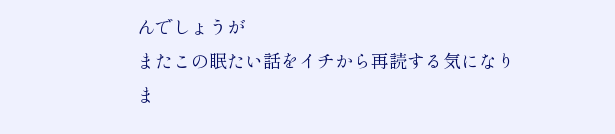んでしょうが
またこの眠たい話をイチから再読する気になりま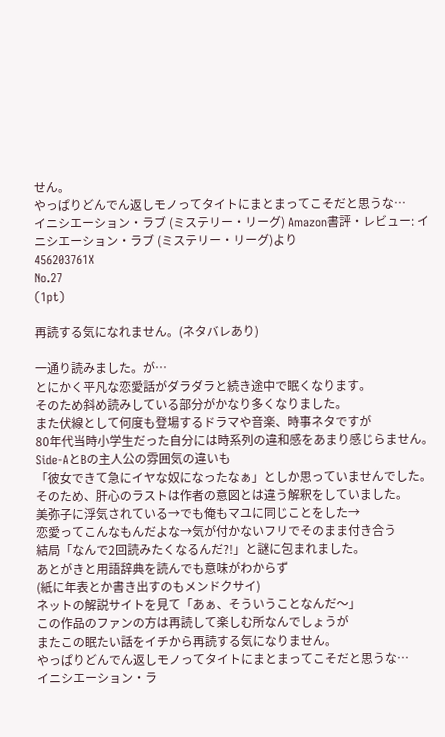せん。
やっぱりどんでん返しモノってタイトにまとまってこそだと思うな…
イニシエーション・ラブ (ミステリー・リーグ) Amazon書評・レビュー: イニシエーション・ラブ (ミステリー・リーグ)より
456203761X
No.27
(1pt)

再読する気になれません。(ネタバレあり)

一通り読みました。が…
とにかく平凡な恋愛話がダラダラと続き途中で眠くなります。
そのため斜め読みしている部分がかなり多くなりました。
また伏線として何度も登場するドラマや音楽、時事ネタですが
80年代当時小学生だった自分には時系列の違和感をあまり感じらません。
Side-AとBの主人公の雰囲気の違いも
「彼女できて急にイヤな奴になったなぁ」としか思っていませんでした。
そのため、肝心のラストは作者の意図とは違う解釈をしていました。
美弥子に浮気されている→でも俺もマユに同じことをした→
恋愛ってこんなもんだよな→気が付かないフリでそのまま付き合う
結局「なんで2回読みたくなるんだ?!」と謎に包まれました。
あとがきと用語辞典を読んでも意味がわからず
(紙に年表とか書き出すのもメンドクサイ)
ネットの解説サイトを見て「あぁ、そういうことなんだ〜」
この作品のファンの方は再読して楽しむ所なんでしょうが
またこの眠たい話をイチから再読する気になりません。
やっぱりどんでん返しモノってタイトにまとまってこそだと思うな…
イニシエーション・ラ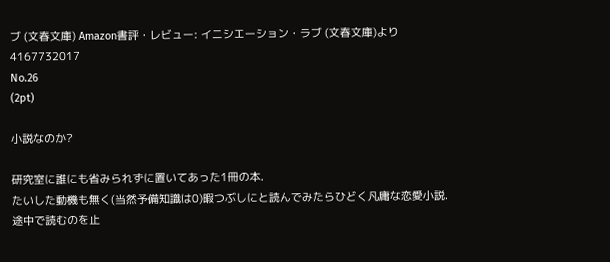ブ (文春文庫) Amazon書評・レビュー: イニシエーション・ラブ (文春文庫)より
4167732017
No.26
(2pt)

小説なのか?

研究室に誰にも省みられずに置いてあった1冊の本.
たいした動機も無く(当然予備知識は0)暇つぶしにと読んでみたらひどく凡庸な恋愛小説.
途中で読むのを止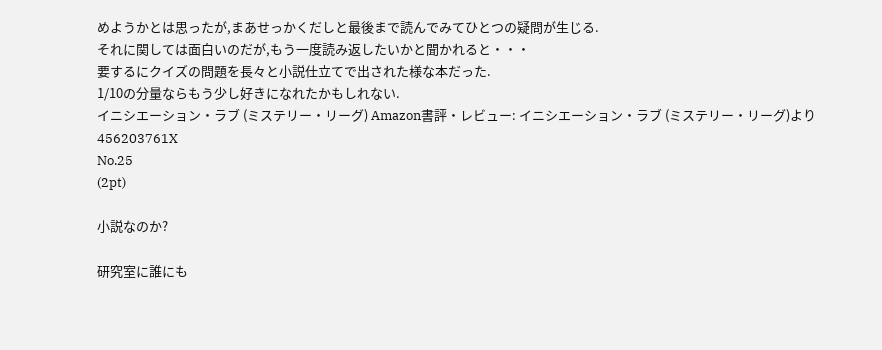めようかとは思ったが,まあせっかくだしと最後まで読んでみてひとつの疑問が生じる.
それに関しては面白いのだが,もう一度読み返したいかと聞かれると・・・
要するにクイズの問題を長々と小説仕立てで出された様な本だった.
1/10の分量ならもう少し好きになれたかもしれない.
イニシエーション・ラブ (ミステリー・リーグ) Amazon書評・レビュー: イニシエーション・ラブ (ミステリー・リーグ)より
456203761X
No.25
(2pt)

小説なのか?

研究室に誰にも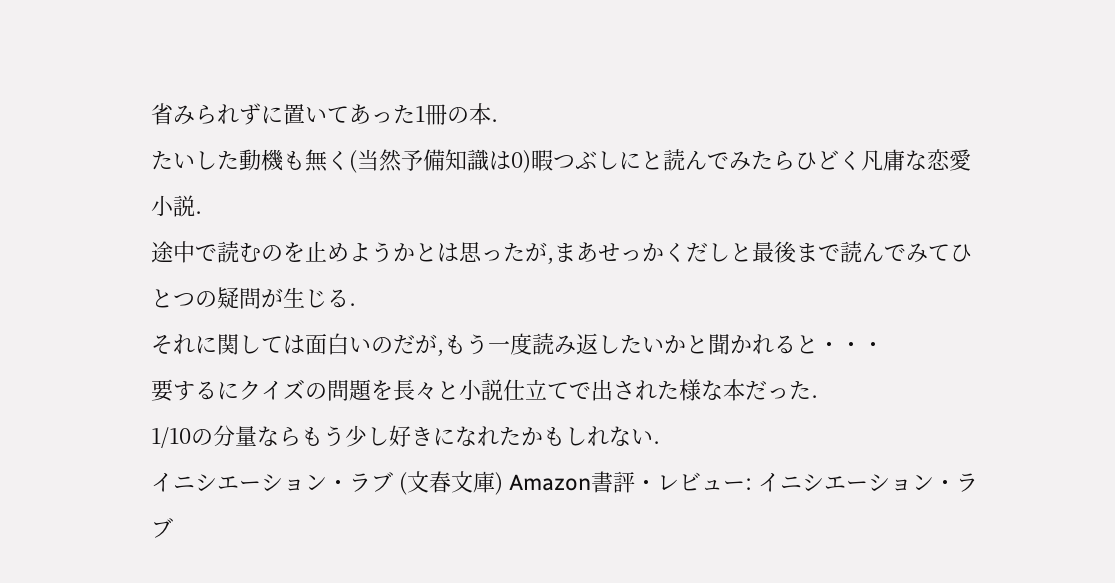省みられずに置いてあった1冊の本.
たいした動機も無く(当然予備知識は0)暇つぶしにと読んでみたらひどく凡庸な恋愛小説.
途中で読むのを止めようかとは思ったが,まあせっかくだしと最後まで読んでみてひとつの疑問が生じる.
それに関しては面白いのだが,もう一度読み返したいかと聞かれると・・・
要するにクイズの問題を長々と小説仕立てで出された様な本だった.
1/10の分量ならもう少し好きになれたかもしれない.
イニシエーション・ラブ (文春文庫) Amazon書評・レビュー: イニシエーション・ラブ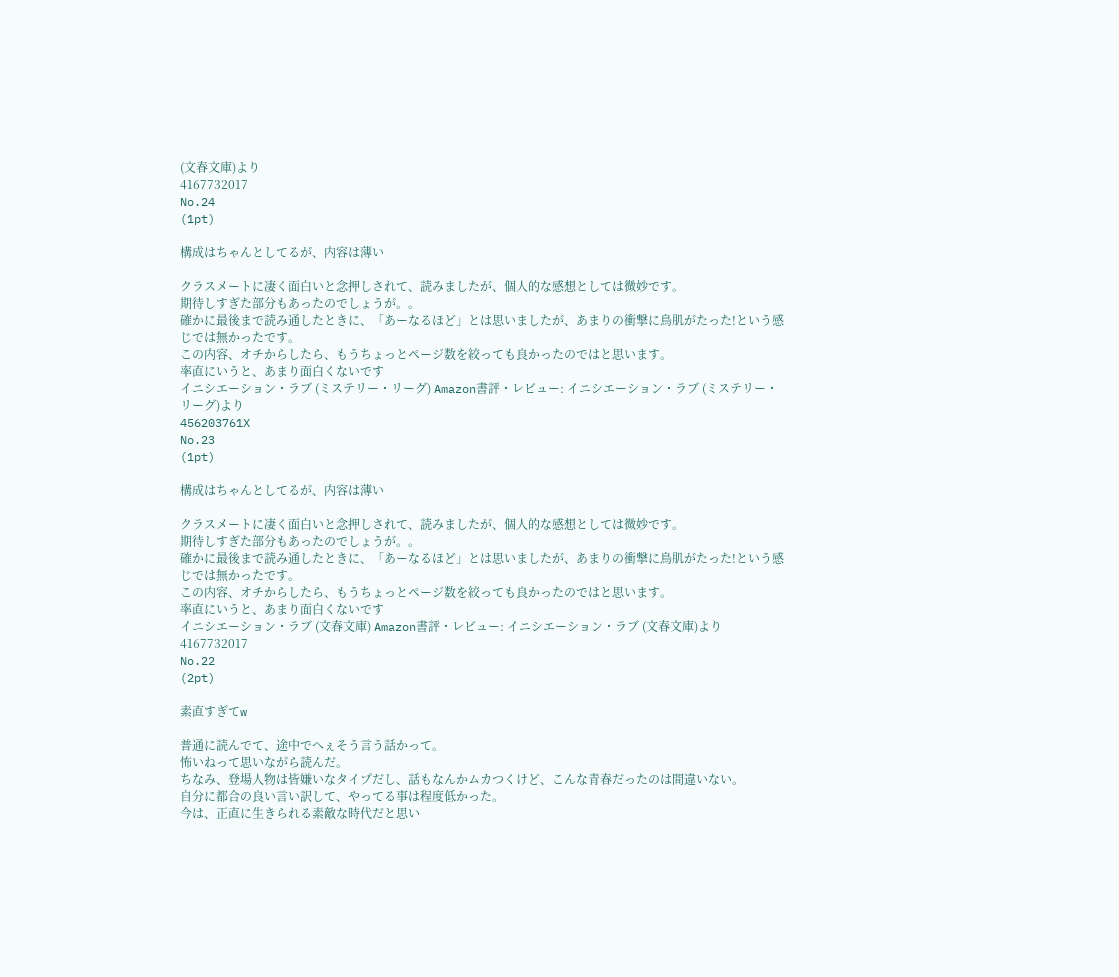(文春文庫)より
4167732017
No.24
(1pt)

構成はちゃんとしてるが、内容は薄い

クラスメートに凄く面白いと念押しされて、読みましたが、個人的な感想としては微妙です。
期待しすぎた部分もあったのでしょうが。。
確かに最後まで読み通したときに、「あーなるほど」とは思いましたが、あまりの衝撃に鳥肌がたった!という感じでは無かったです。
この内容、オチからしたら、もうちょっとページ数を絞っても良かったのではと思います。
率直にいうと、あまり面白くないです
イニシエーション・ラブ (ミステリー・リーグ) Amazon書評・レビュー: イニシエーション・ラブ (ミステリー・リーグ)より
456203761X
No.23
(1pt)

構成はちゃんとしてるが、内容は薄い

クラスメートに凄く面白いと念押しされて、読みましたが、個人的な感想としては微妙です。
期待しすぎた部分もあったのでしょうが。。
確かに最後まで読み通したときに、「あーなるほど」とは思いましたが、あまりの衝撃に鳥肌がたった!という感じでは無かったです。
この内容、オチからしたら、もうちょっとページ数を絞っても良かったのではと思います。
率直にいうと、あまり面白くないです
イニシエーション・ラブ (文春文庫) Amazon書評・レビュー: イニシエーション・ラブ (文春文庫)より
4167732017
No.22
(2pt)

素直すぎてw

普通に読んでて、途中でへぇそう言う話かって。
怖いねって思いながら読んだ。
ちなみ、登場人物は皆嫌いなタイプだし、話もなんかムカつくけど、こんな青春だったのは間違いない。
自分に都合の良い言い訳して、やってる事は程度低かった。
今は、正直に生きられる素敵な時代だと思い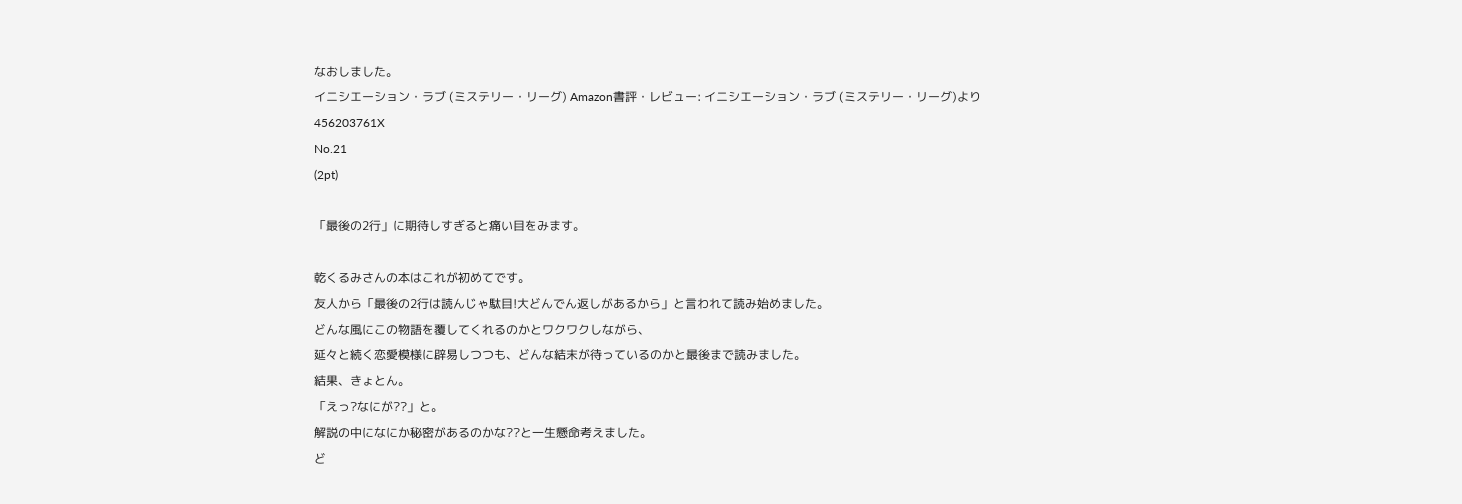なおしました。
イニシエーション・ラブ (ミステリー・リーグ) Amazon書評・レビュー: イニシエーション・ラブ (ミステリー・リーグ)より
456203761X
No.21
(2pt)

「最後の2行」に期待しすぎると痛い目をみます。

乾くるみさんの本はこれが初めてです。
友人から「最後の2行は読んじゃ駄目!大どんでん返しがあるから」と言われて読み始めました。
どんな風にこの物語を覆してくれるのかとワクワクしながら、
延々と続く恋愛模様に辟易しつつも、どんな結末が待っているのかと最後まで読みました。
結果、きょとん。
「えっ?なにが??」と。
解説の中になにか秘密があるのかな??と一生懸命考えました。
ど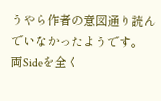うやら作者の意図通り読んでいなかったようです。
両Sideを全く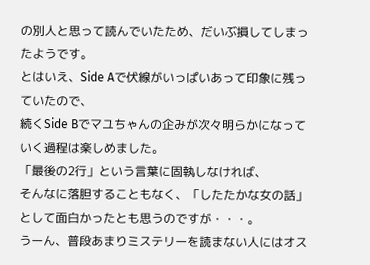の別人と思って読んでいたため、だいぶ損してしまったようです。
とはいえ、Side Aで伏線がいっぱいあって印象に残っていたので、
続くSide Bでマユちゃんの企みが次々明らかになっていく過程は楽しめました。
「最後の2行」という言葉に固執しなければ、
そんなに落胆することもなく、「したたかな女の話」として面白かったとも思うのですが・・・。
うーん、普段あまりミステリーを読まない人にはオス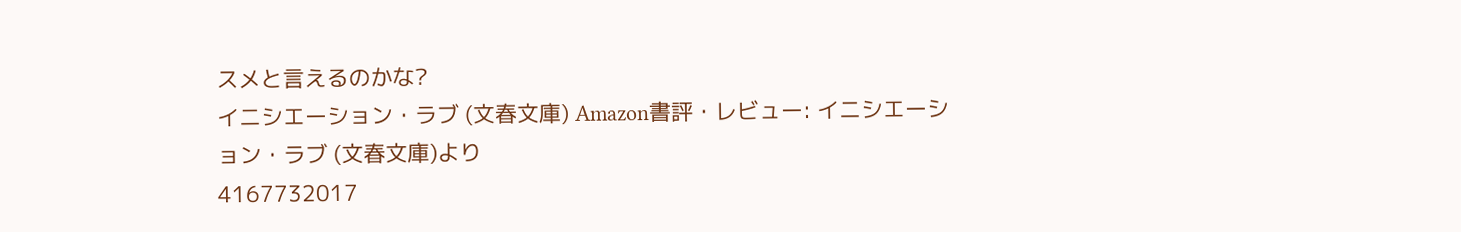スメと言えるのかな?
イニシエーション・ラブ (文春文庫) Amazon書評・レビュー: イニシエーション・ラブ (文春文庫)より
4167732017